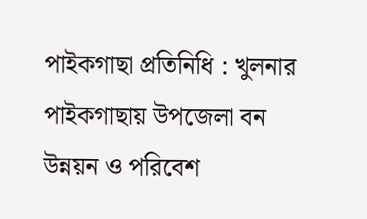পাইকগাছা প্রতিনিধি : খুলনার পাইকগাছায় উপজেলা বন উন্নয়ন ও পরিবেশ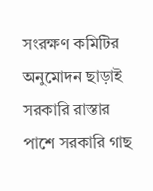সংরক্ষণ কমিটির অনুমোদন ছাড়াই সরকারি রাস্তার পাশে সরকারি গাছ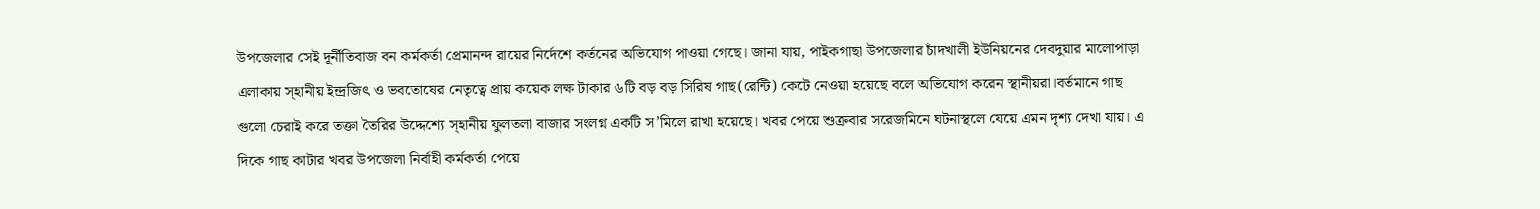উপজেলার সেই দূর্নীতিবাজ বন কর্মকর্তা প্রেমানন্দ রায়ের নির্দেশে কর্তনের অভিযোগ পাওয়া গেছে। জানা যায়, পাইকগাছা উপজেলার চাঁদখালী ইউনিয়নের দেবদুয়ার মালোপাড়া এলাকায় স্হানীয় ইন্দ্রজিৎ ও ভবতোষের নেতৃত্বে প্রায় কয়েক লক্ষ টাকার ৬টি বড় বড় সিরিষ গাছ(রেন্টি) কেটে নেওয়া হয়েছে বলে অভিযোগ করেন স্থানীয়রা।বর্তমানে গাছ গুলো চেরাই করে তক্তা তৈরির উদ্দেশ্যে স্হানীয় ফুলতলা বাজার সংলগ্ন একটি স’মিলে রাখা হয়েছে। খবর পেয়ে শুক্রবার সরেজমিনে ঘটনাস্থলে যেয়ে এমন দৃশ্য দেখা যায়। এ দিকে গাছ কাটার খবর উপজেলা নির্বাহী কর্মকর্তা পেয়ে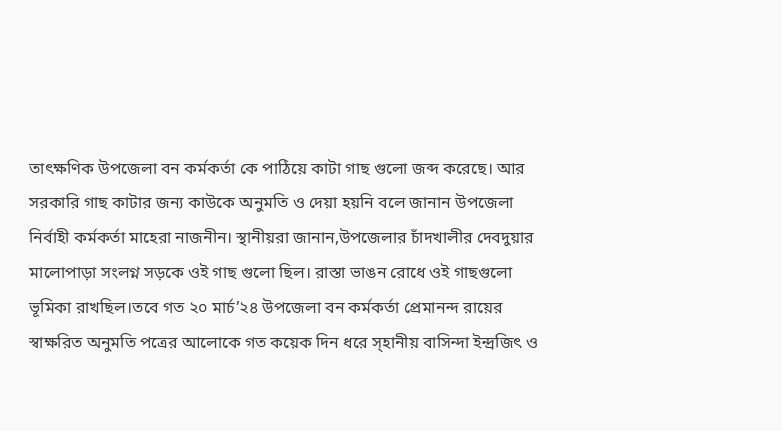তাৎক্ষণিক উপজেলা বন কর্মকর্তা কে পাঠিয়ে কাটা গাছ গুলো জব্দ করেছে। আর সরকারি গাছ কাটার জন্য কাউকে অনুমতি ও দেয়া হয়নি বলে জানান উপজেলা নির্বাহী কর্মকর্তা মাহেরা নাজনীন। স্থানীয়রা জানান,উপজেলার চাঁদখালীর দেবদুয়ার মালোপাড়া সংলগ্ন সড়কে ওই গাছ গুলো ছিল। রাস্তা ভাঙন রোধে ওই গাছগুলো ভূমিকা রাখছিল।তবে গত ২০ মার্চ’২৪ উপজেলা বন কর্মকর্তা প্রেমানন্দ রায়ের স্বাক্ষরিত অনুমতি পত্রের আলোকে গত কয়েক দিন ধরে স্হানীয় বাসিন্দা ইন্দ্রজিৎ ও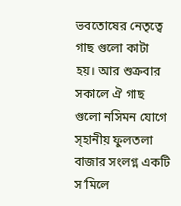ভবতোষের নেতৃত্বে গাছ গুলো কাটা হয়। আর শুক্রবার সকালে ঐ গাছ গুলো নসিমন যোগে স্হানীয় ফুলতলা বাজার সংলগ্ন একটি স’মিলে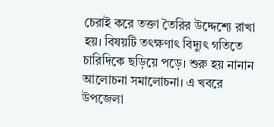চেরাই করে তক্তা তৈরির উদ্দেশ্যে রাখা হয়। বিষয়টি তৎক্ষণাৎ বিদ্যুৎ গতিতে চারিদিকে ছড়িয়ে পড়ে। শুরু হয় নানান আলোচনা সমালোচনা। এ খবরে উপজেলা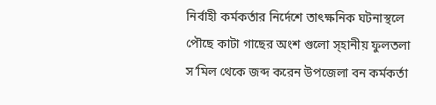নির্বাহী কর্মকর্তার নির্দেশে তাৎক্ষনিক ঘটনাস্থলে পৌছে কাটা গাছের অংশ গুলো স্হানীয় ফুলতলা স’মিল থেকে জব্দ করেন উপজেলা বন কর্মকর্তা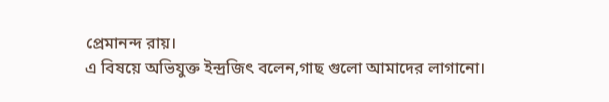প্রেমানন্দ রায়।
এ বিষয়ে অভিযুক্ত ইন্দ্রজিৎ বলেন,গাছ গুলো আমাদের লাগানো।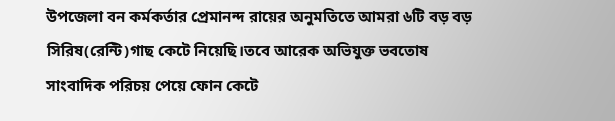উপজেলা বন কর্মকর্তার প্রেমানন্দ রায়ের অনুমতিতে আমরা ৬টি বড় বড় সিরিষ(রেন্টি)গাছ কেটে নিয়েছি।তবে আরেক অভিযুক্ত ভবতোষ সাংবাদিক পরিচয় পেয়ে ফোন কেটে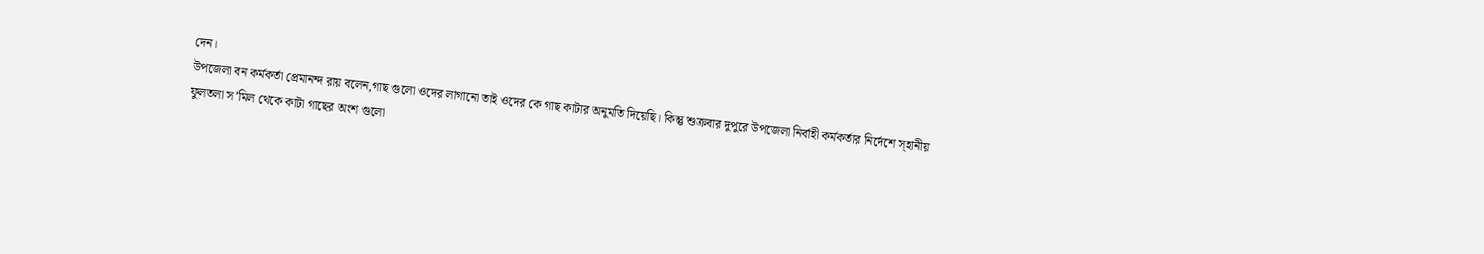দেন।
উপজেলা বন কর্মকর্তা প্রেমানন্দ রায় বলেন,গাছ গুলো ওদের লাগানো তাই ওদের কে গাছ কাটার অনুমতি দিয়েছি। কিন্তু শুক্রবার দুপুরে উপজেলা নির্বাহী কর্মকর্তার নির্দেশে স্হানীয় ফুলতলা স’মিল থেকে কাটা গাছের অংশ গুলো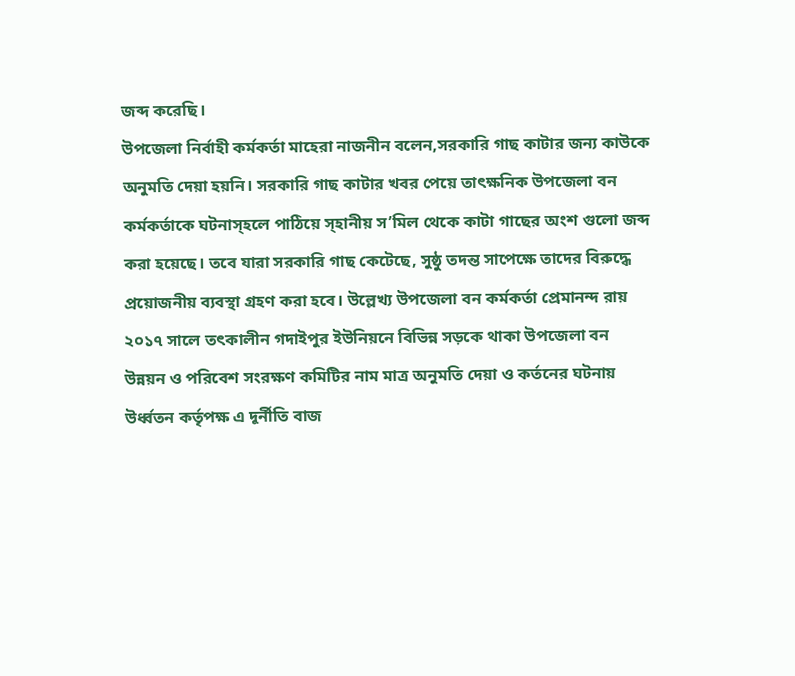জব্দ করেছি।
উপজেলা নির্বাহী কর্মকর্তা মাহেরা নাজনীন বলেন,সরকারি গাছ কাটার জন্য কাউকে অনুমতি দেয়া হয়নি। সরকারি গাছ কাটার খবর পেয়ে তাৎক্ষনিক উপজেলা বন কর্মকর্তাকে ঘটনাস্হলে পাঠিয়ে স্হানীয় স’মিল থেকে কাটা গাছের অংশ গুলো জব্দ করা হয়েছে। তবে যারা সরকারি গাছ কেটেছে, সুষ্ঠু তদন্ত সাপেক্ষে তাদের বিরুদ্ধে প্রয়োজনীয় ব্যবস্থা গ্রহণ করা হবে। উল্লেখ্য উপজেলা বন কর্মকর্তা প্রেমানন্দ রায় ২০১৭ সালে তৎকালীন গদাইপুর ইউনিয়নে বিভিন্ন সড়কে থাকা উপজেলা বন উন্নয়ন ও পরিবেশ সংরক্ষণ কমিটির নাম মাত্র অনুমতি দেয়া ও কর্তনের ঘটনায় উর্ধ্বতন কর্তৃপক্ষ এ দূর্নীতি বাজ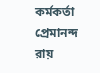কর্মকর্তা প্রেমানন্দ রায়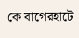কে বাগেরহাটে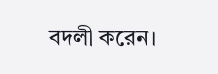বদলী করেন।